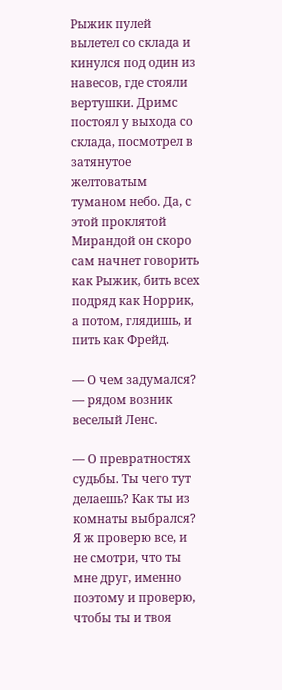Рыжик пулей вылетел со склада и кинулся под один из навесов, где стояли вертушки. Дримс постоял у выхода со склада, посмотрел в затянутое желтоватым туманом небо. Да, с этой проклятой Мирандой он скоро сам начнет говорить как Рыжик, бить всех подряд как Норрик, а потом, глядишь, и пить как Фрейд.

— О чем задумался? — рядом возник веселый Ленс.

— О превратностях судьбы. Ты чего тут делаешь? Как ты из комнаты выбрался? Я ж проверю все, и не смотри, что ты мне друг, именно поэтому и проверю, чтобы ты и твоя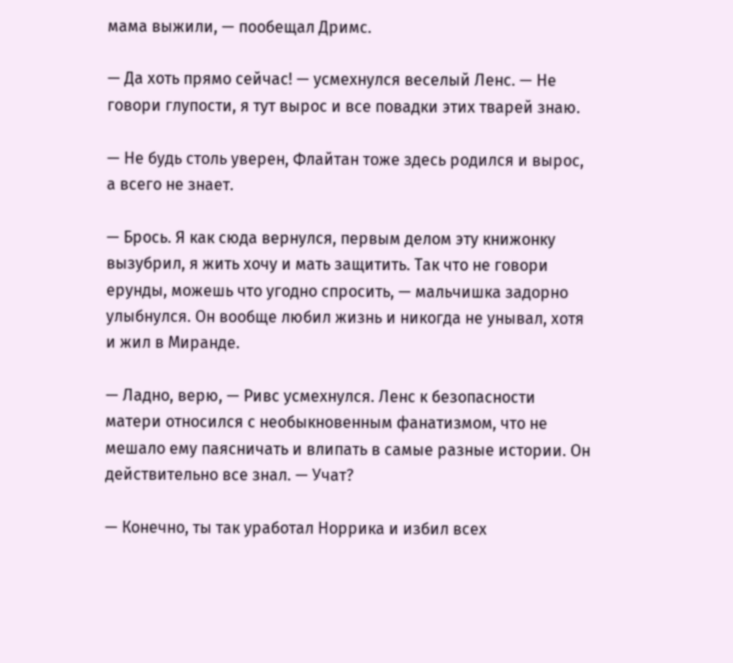мама выжили, — пообещал Дримс.

— Да хоть прямо сейчас! — усмехнулся веселый Ленс. — Не говори глупости, я тут вырос и все повадки этих тварей знаю.

— Не будь столь уверен, Флайтан тоже здесь родился и вырос, а всего не знает.

— Брось. Я как сюда вернулся, первым делом эту книжонку вызубрил, я жить хочу и мать защитить. Так что не говори ерунды, можешь что угодно спросить, — мальчишка задорно улыбнулся. Он вообще любил жизнь и никогда не унывал, хотя и жил в Миранде.

— Ладно, верю, — Ривс усмехнулся. Ленс к безопасности матери относился с необыкновенным фанатизмом, что не мешало ему паясничать и влипать в самые разные истории. Он действительно все знал. — Учат?

— Конечно, ты так уработал Норрика и избил всех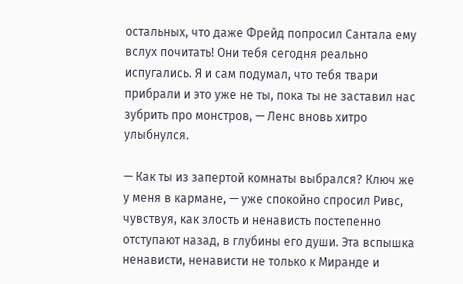остальных, что даже Фрейд попросил Сантала ему вслух почитать! Они тебя сегодня реально испугались. Я и сам подумал, что тебя твари прибрали и это уже не ты, пока ты не заставил нас зубрить про монстров, — Ленс вновь хитро улыбнулся.

— Как ты из запертой комнаты выбрался? Ключ же у меня в кармане, — уже спокойно спросил Ривс, чувствуя, как злость и ненависть постепенно отступают назад, в глубины его души. Эта вспышка ненависти, ненависти не только к Миранде и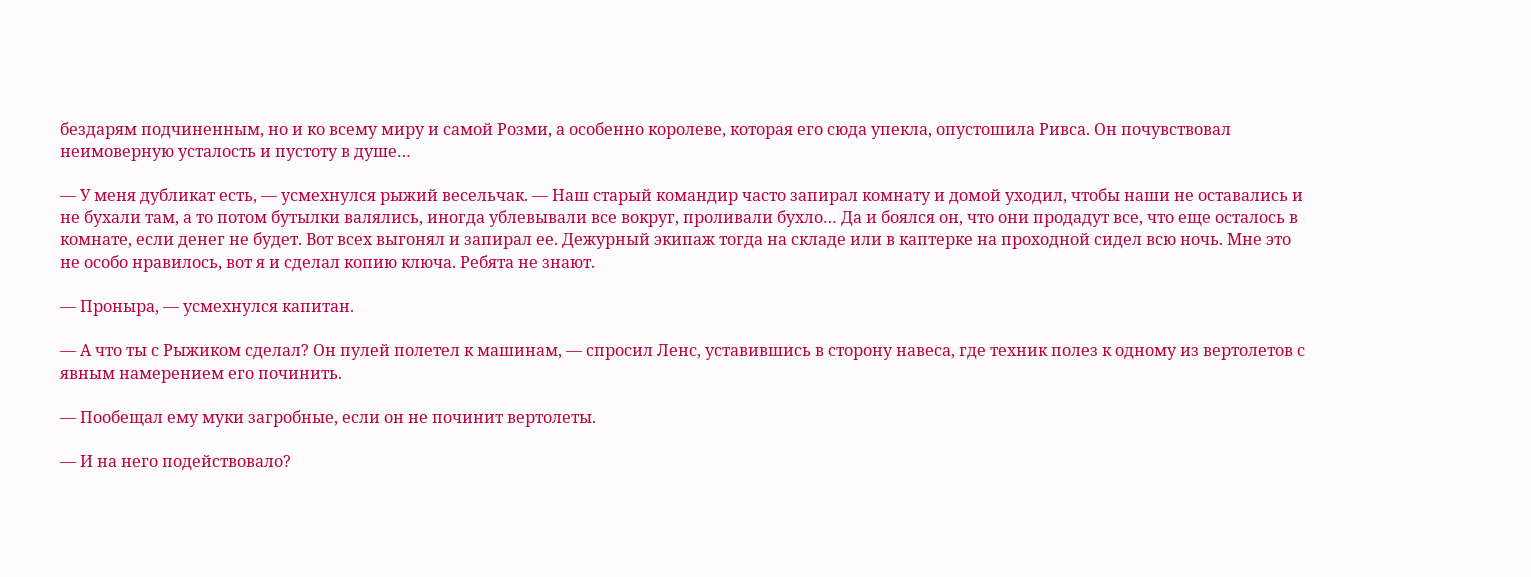бездарям подчиненным, но и ко всему миру и самой Розми, а особенно королеве, которая его сюда упекла, опустошила Ривса. Он почувствовал неимоверную усталость и пустоту в душе…

— У меня дубликат есть, — усмехнулся рыжий весельчак. — Наш старый командир часто запирал комнату и домой уходил, чтобы наши не оставались и не бухали там, а то потом бутылки валялись, иногда ублевывали все вокруг, проливали бухло… Да и боялся он, что они продадут все, что еще осталось в комнате, если денег не будет. Вот всех выгонял и запирал ее. Дежурный экипаж тогда на складе или в каптерке на проходной сидел всю ночь. Мне это не особо нравилось, вот я и сделал копию ключа. Ребята не знают.

— Проныра, — усмехнулся капитан.

— А что ты с Рыжиком сделал? Он пулей полетел к машинам, — спросил Ленс, уставившись в сторону навеса, где техник полез к одному из вертолетов с явным намерением его починить.

— Пообещал ему муки загробные, если он не починит вертолеты.

— И на него подействовало?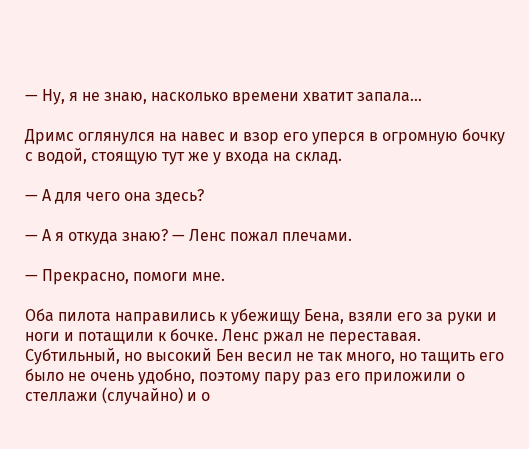— Ну, я не знаю, насколько времени хватит запала…

Дримс оглянулся на навес и взор его уперся в огромную бочку с водой, стоящую тут же у входа на склад.

— А для чего она здесь?

— А я откуда знаю? — Ленс пожал плечами.

— Прекрасно, помоги мне.

Оба пилота направились к убежищу Бена, взяли его за руки и ноги и потащили к бочке. Ленс ржал не переставая. Субтильный, но высокий Бен весил не так много, но тащить его было не очень удобно, поэтому пару раз его приложили о стеллажи (случайно) и о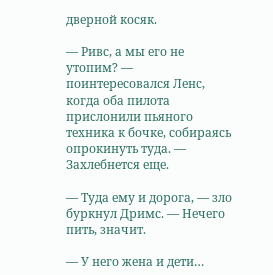дверной косяк.

— Ривс, а мы его не утопим? — поинтересовался Ленс, когда оба пилота прислонили пьяного техника к бочке, собираясь опрокинуть туда. — Захлебнется еще.

— Туда ему и дорога, — зло буркнул Дримс. — Нечего пить, значит.

— У него жена и дети…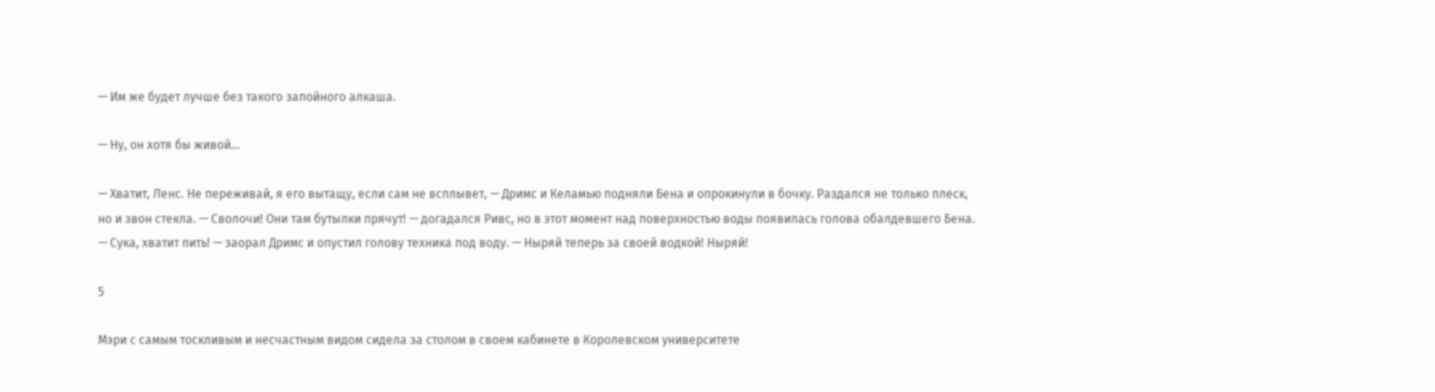— Им же будет лучше без такого запойного алкаша.

— Ну, он хотя бы живой…

— Хватит, Ленс. Не переживай, я его вытащу, если сам не всплывет, — Дримс и Келамью подняли Бена и опрокинули в бочку. Раздался не только плеск, но и звон стекла. — Сволочи! Они там бутылки прячут! — догадался Ривс, но в этот момент над поверхностью воды появилась голова обалдевшего Бена. — Сука, хватит пить! — заорал Дримс и опустил голову техника под воду. — Ныряй теперь за своей водкой! Ныряй!

5

Мэри с самым тоскливым и несчастным видом сидела за столом в своем кабинете в Королевском университете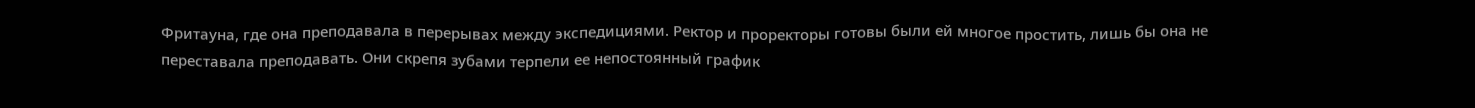Фритауна, где она преподавала в перерывах между экспедициями. Ректор и проректоры готовы были ей многое простить, лишь бы она не переставала преподавать. Они скрепя зубами терпели ее непостоянный график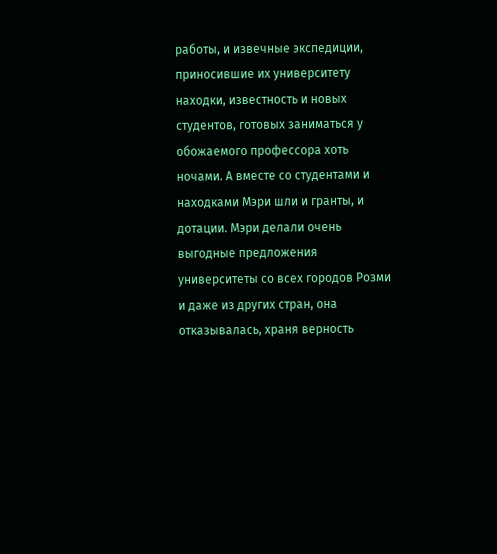работы, и извечные экспедиции, приносившие их университету находки, известность и новых студентов, готовых заниматься у обожаемого профессора хоть ночами. А вместе со студентами и находками Мэри шли и гранты, и дотации. Мэри делали очень выгодные предложения университеты со всех городов Розми и даже из других стран, она отказывалась, храня верность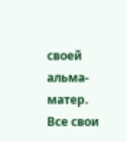своей альма-матер. Все свои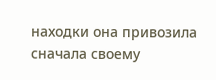находки она привозила сначала своему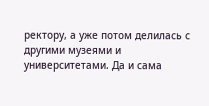ректору, а уже потом делилась с другими музеями и университетами. Да и сама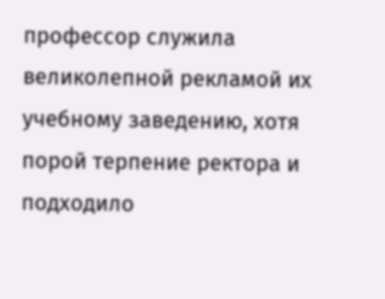профессор служила великолепной рекламой их учебному заведению, хотя порой терпение ректора и подходило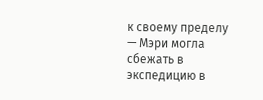к своему пределу — Мэри могла сбежать в экспедицию в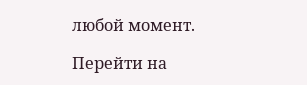любой момент.

Перейти на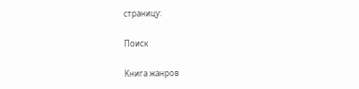страницу:

Поиск

Книга жанров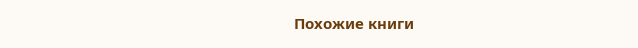Похожие книги